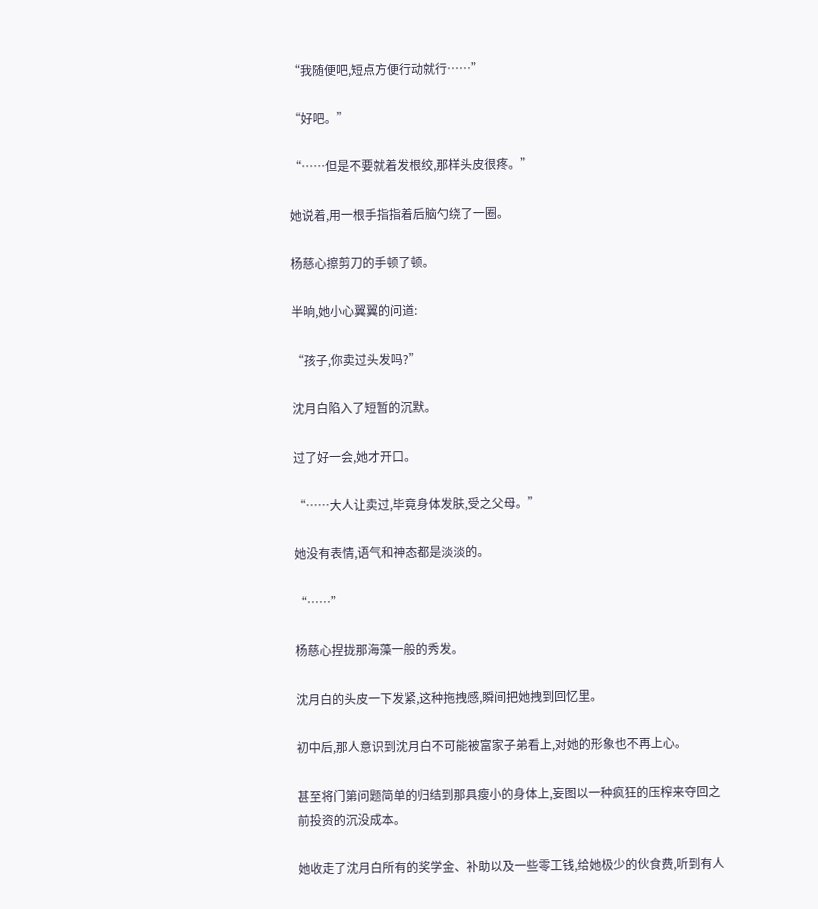“我随便吧,短点方便行动就行……”

“好吧。”

“……但是不要就着发根绞,那样头皮很疼。”

她说着,用一根手指指着后脑勺绕了一圈。

杨慈心擦剪刀的手顿了顿。

半晌,她小心翼翼的问道:

“孩子,你卖过头发吗?”

沈月白陷入了短暂的沉默。

过了好一会,她才开口。

“……大人让卖过,毕竟身体发肤,受之父母。”

她没有表情,语气和神态都是淡淡的。

“……”

杨慈心捏拢那海藻一般的秀发。

沈月白的头皮一下发紧,这种拖拽感,瞬间把她拽到回忆里。

初中后,那人意识到沈月白不可能被富家子弟看上,对她的形象也不再上心。

甚至将门第问题简单的归结到那具瘦小的身体上,妄图以一种疯狂的压榨来夺回之前投资的沉没成本。

她收走了沈月白所有的奖学金、补助以及一些零工钱,给她极少的伙食费,听到有人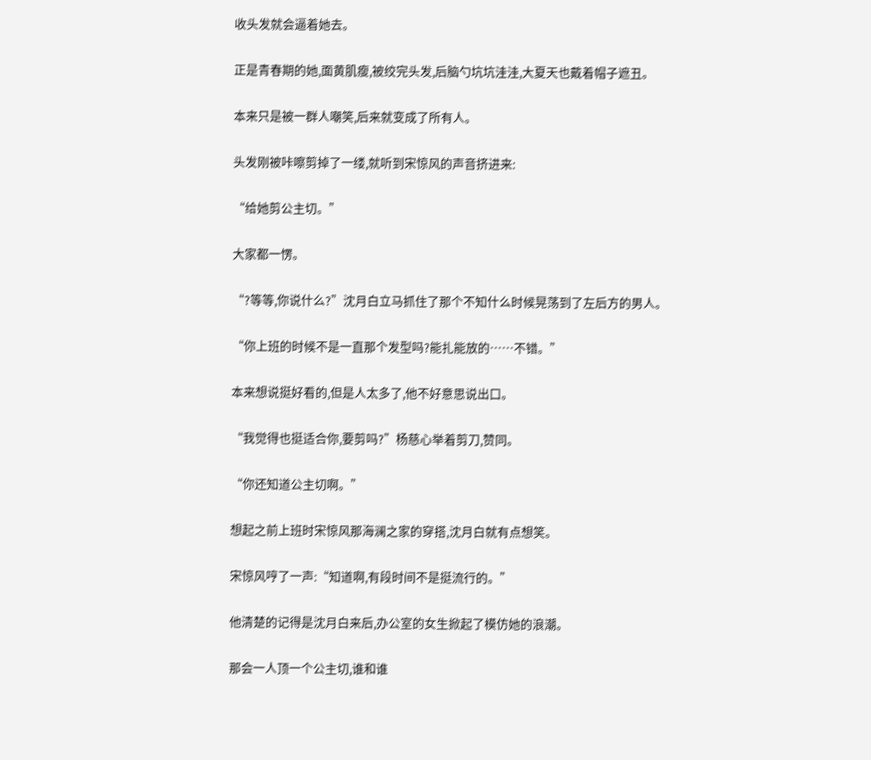收头发就会逼着她去。

正是青春期的她,面黄肌瘦,被绞完头发,后脑勺坑坑洼洼,大夏天也戴着帽子遮丑。

本来只是被一群人嘲笑,后来就变成了所有人。

头发刚被咔嚓剪掉了一缕,就听到宋惊风的声音挤进来:

“给她剪公主切。”

大家都一愣。

“?等等,你说什么?”沈月白立马抓住了那个不知什么时候晃荡到了左后方的男人。

“你上班的时候不是一直那个发型吗?能扎能放的……不错。”

本来想说挺好看的,但是人太多了,他不好意思说出口。

“我觉得也挺适合你,要剪吗?”杨慈心举着剪刀,赞同。

“你还知道公主切啊。”

想起之前上班时宋惊风那海澜之家的穿搭,沈月白就有点想笑。

宋惊风哼了一声:“知道啊,有段时间不是挺流行的。”

他清楚的记得是沈月白来后,办公室的女生掀起了模仿她的浪潮。

那会一人顶一个公主切,谁和谁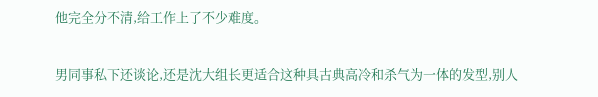他完全分不清,给工作上了不少难度。

男同事私下还谈论,还是沈大组长更适合这种具古典高冷和杀气为一体的发型,别人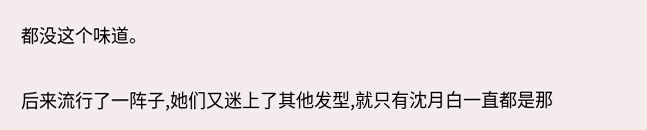都没这个味道。

后来流行了一阵子,她们又迷上了其他发型,就只有沈月白一直都是那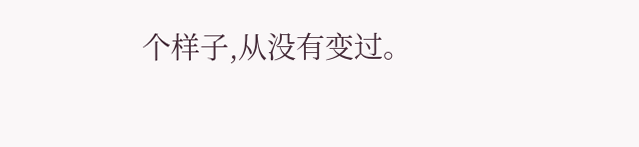个样子,从没有变过。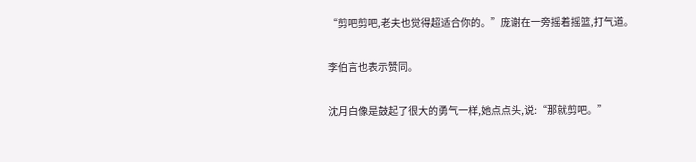“剪吧剪吧,老夫也觉得超适合你的。”庞谢在一旁摇着摇篮,打气道。

李伯言也表示赞同。

沈月白像是鼓起了很大的勇气一样,她点点头,说:“那就剪吧。”